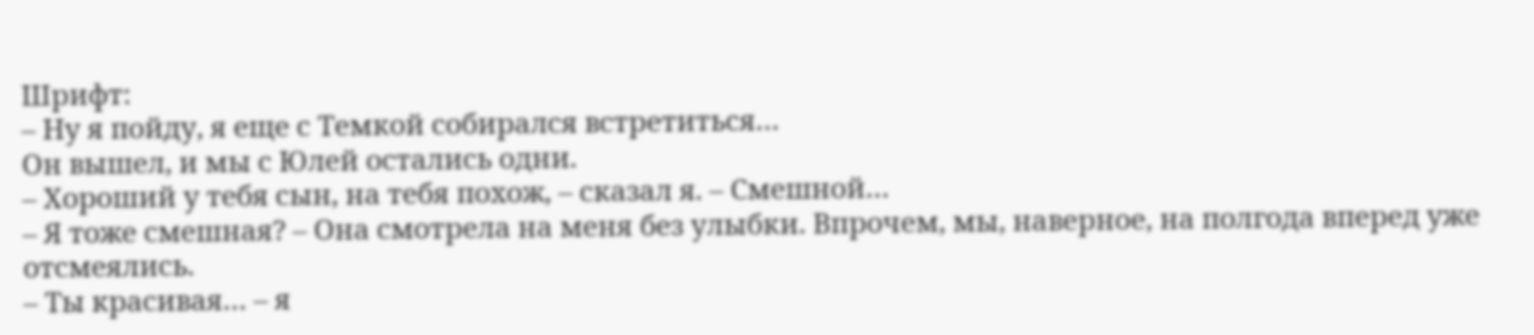Шрифт:
– Ну я пойду, я еще с Темкой собирался встретиться…
Он вышел, и мы с Юлей остались одни.
– Хороший у тебя сын, на тебя похож, – сказал я. – Смешной…
– Я тоже смешная? – Она смотрела на меня без улыбки. Впрочем, мы, наверное, на полгода вперед уже отсмеялись.
– Ты красивая… – я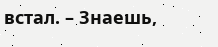встал. – Знаешь,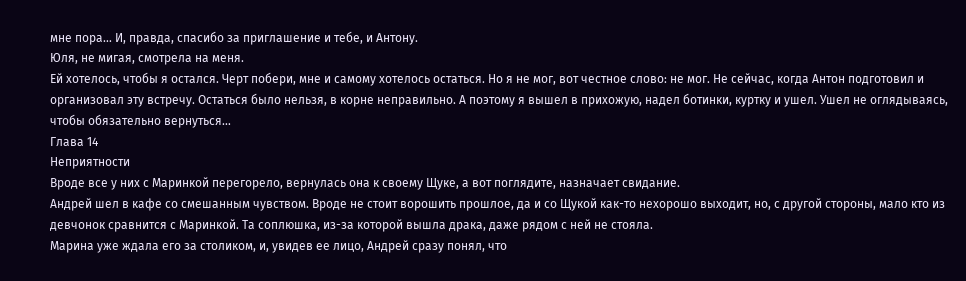мне пора… И, правда, спасибо за приглашение и тебе, и Антону.
Юля, не мигая, смотрела на меня.
Ей хотелось, чтобы я остался. Черт побери, мне и самому хотелось остаться. Но я не мог, вот честное слово: не мог. Не сейчас, когда Антон подготовил и организовал эту встречу. Остаться было нельзя, в корне неправильно. А поэтому я вышел в прихожую, надел ботинки, куртку и ушел. Ушел не оглядываясь, чтобы обязательно вернуться…
Глава 14
Неприятности
Вроде все у них с Маринкой перегорело, вернулась она к своему Щуке, а вот поглядите, назначает свидание.
Андрей шел в кафе со смешанным чувством. Вроде не стоит ворошить прошлое, да и со Щукой как-то нехорошо выходит, но, с другой стороны, мало кто из девчонок сравнится с Маринкой. Та соплюшка, из-за которой вышла драка, даже рядом с ней не стояла.
Марина уже ждала его за столиком, и, увидев ее лицо, Андрей сразу понял, что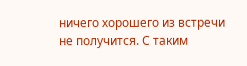ничего хорошего из встречи не получится. С таким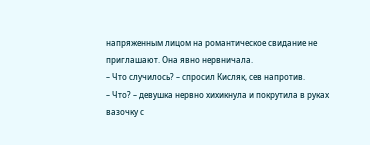напряженным лицом на романтическое свидание не приглашают. Она явно нервничала.
– Что случилось? – спросил Кисляк, сев напротив.
– Что? – девушка нервно хихикнула и покрутила в руках вазочку с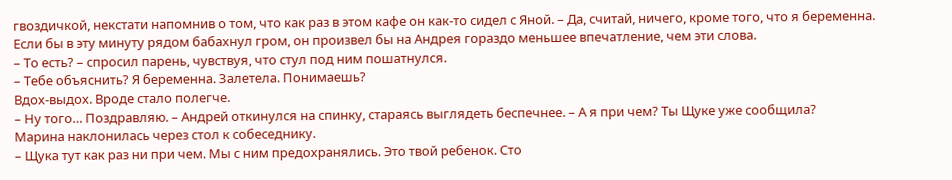гвоздичкой, некстати напомнив о том, что как раз в этом кафе он как-то сидел с Яной. – Да, считай, ничего, кроме того, что я беременна.
Если бы в эту минуту рядом бабахнул гром, он произвел бы на Андрея гораздо меньшее впечатление, чем эти слова.
– То есть? – спросил парень, чувствуя, что стул под ним пошатнулся.
– Тебе объяснить? Я беременна. Залетела. Понимаешь?
Вдох-выдох. Вроде стало полегче.
– Ну того… Поздравляю. – Андрей откинулся на спинку, стараясь выглядеть беспечнее. – А я при чем? Ты Щуке уже сообщила?
Марина наклонилась через стол к собеседнику.
– Щука тут как раз ни при чем. Мы с ним предохранялись. Это твой ребенок. Сто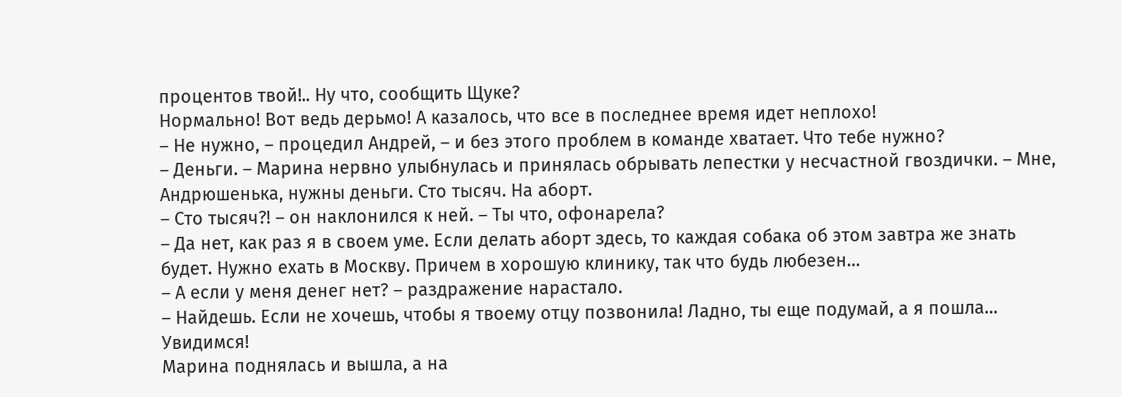процентов твой!.. Ну что, сообщить Щуке?
Нормально! Вот ведь дерьмо! А казалось, что все в последнее время идет неплохо!
– Не нужно, – процедил Андрей, – и без этого проблем в команде хватает. Что тебе нужно?
– Деньги. – Марина нервно улыбнулась и принялась обрывать лепестки у несчастной гвоздички. – Мне, Андрюшенька, нужны деньги. Сто тысяч. На аборт.
– Сто тысяч?! – он наклонился к ней. – Ты что, офонарела?
– Да нет, как раз я в своем уме. Если делать аборт здесь, то каждая собака об этом завтра же знать будет. Нужно ехать в Москву. Причем в хорошую клинику, так что будь любезен…
– А если у меня денег нет? – раздражение нарастало.
– Найдешь. Если не хочешь, чтобы я твоему отцу позвонила! Ладно, ты еще подумай, а я пошла… Увидимся!
Марина поднялась и вышла, а на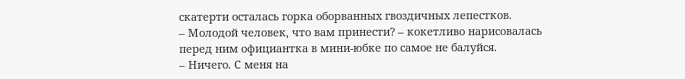скатерти осталась горка оборванных гвоздичных лепестков.
– Молодой человек, что вам принести? – кокетливо нарисовалась перед ним официантка в мини-юбке по самое не балуйся.
– Ничего. С меня на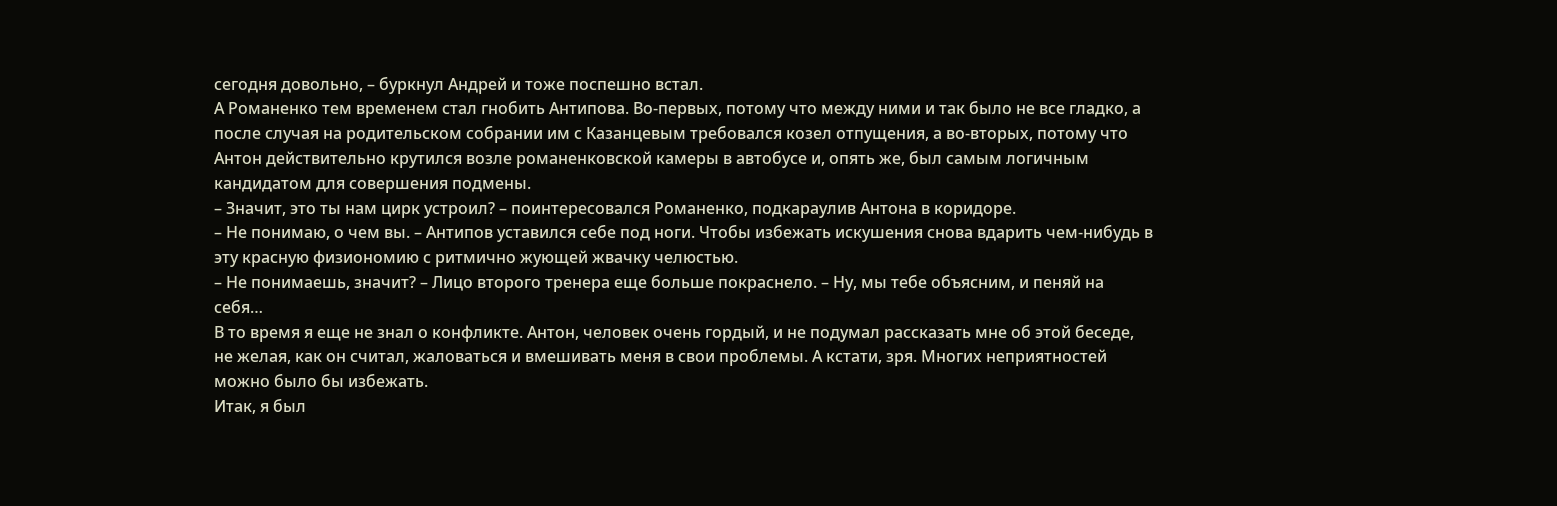сегодня довольно, – буркнул Андрей и тоже поспешно встал.
А Романенко тем временем стал гнобить Антипова. Во-первых, потому что между ними и так было не все гладко, а после случая на родительском собрании им с Казанцевым требовался козел отпущения, а во-вторых, потому что Антон действительно крутился возле романенковской камеры в автобусе и, опять же, был самым логичным кандидатом для совершения подмены.
– Значит, это ты нам цирк устроил? – поинтересовался Романенко, подкараулив Антона в коридоре.
– Не понимаю, о чем вы. – Антипов уставился себе под ноги. Чтобы избежать искушения снова вдарить чем-нибудь в эту красную физиономию с ритмично жующей жвачку челюстью.
– Не понимаешь, значит? – Лицо второго тренера еще больше покраснело. – Ну, мы тебе объясним, и пеняй на себя…
В то время я еще не знал о конфликте. Антон, человек очень гордый, и не подумал рассказать мне об этой беседе, не желая, как он считал, жаловаться и вмешивать меня в свои проблемы. А кстати, зря. Многих неприятностей можно было бы избежать.
Итак, я был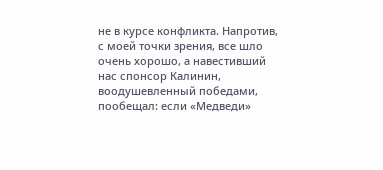не в курсе конфликта. Напротив, с моей точки зрения, все шло очень хорошо, а навестивший нас спонсор Калинин, воодушевленный победами, пообещал: если «Медведи»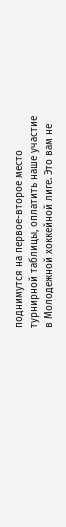поднимутся на первое-второе место турнирной таблицы, оплатить наше участие в Молодежной хоккейной лиге. Это вам не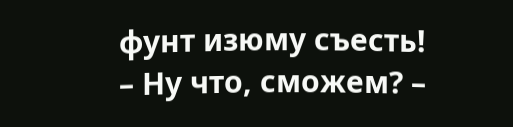фунт изюму съесть!
– Ну что, сможем? –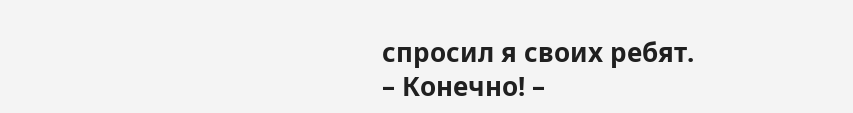спросил я своих ребят.
– Конечно! –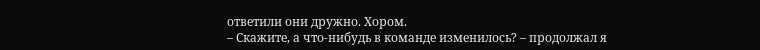ответили они дружно. Хором.
– Скажите, а что-нибудь в команде изменилось? – продолжал я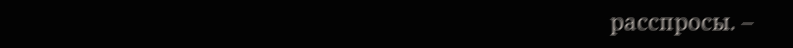расспросы. –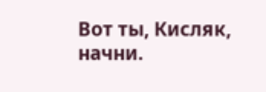Вот ты, Кисляк, начни.